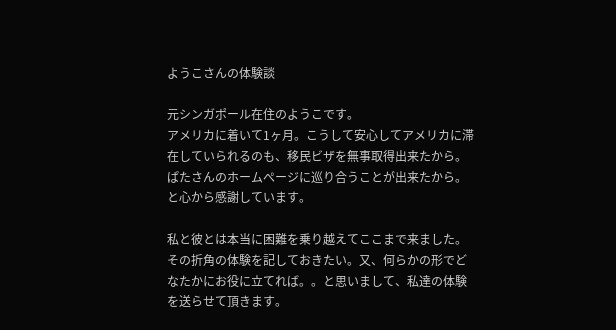ようこさんの体験談

元シンガポール在住のようこです。
アメリカに着いて1ヶ月。こうして安心してアメリカに滞在していられるのも、移民ビザを無事取得出来たから。ぱたさんのホームぺージに巡り合うことが出来たから。と心から感謝しています。

私と彼とは本当に困難を乗り越えてここまで来ました。その折角の体験を記しておきたい。又、何らかの形でどなたかにお役に立てれば。。と思いまして、私達の体験を送らせて頂きます。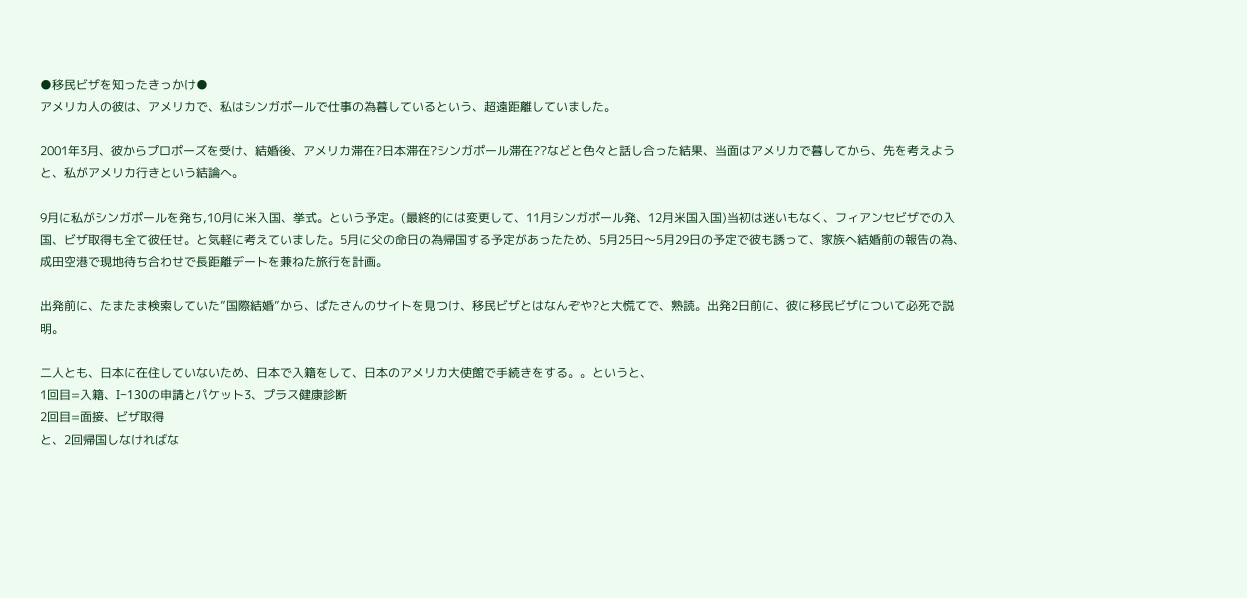●移民ビザを知ったきっかけ●
アメリカ人の彼は、アメリカで、私はシンガポールで仕事の為暮しているという、超遠距離していました。

2001年3月、彼からプロポーズを受け、結婚後、アメリカ滞在?日本滞在?シンガポール滞在??などと色々と話し合った結果、当面はアメリカで暮してから、先を考えようと、私がアメリカ行きという結論へ。

9月に私がシンガポールを発ち,10月に米入国、挙式。という予定。(最終的には変更して、11月シンガポール発、12月米国入国)当初は迷いもなく、フィアンセビザでの入国、ビザ取得も全て彼任せ。と気軽に考えていました。5月に父の命日の為帰国する予定があったため、5月25日〜5月29日の予定で彼も誘って、家族へ結婚前の報告の為、成田空港で現地待ち合わせで長距離デートを兼ねた旅行を計画。

出発前に、たまたま検索していた”国際結婚”から、ぱたさんのサイトを見つけ、移民ビザとはなんぞや?と大慌てで、熟読。出発2日前に、彼に移民ビザについて必死で説明。

二人とも、日本に在住していないため、日本で入籍をして、日本のアメリカ大使館で手続きをする。。というと、
1回目=入籍、I−130の申請とパケット3、プラス健康診断
2回目=面接、ビザ取得
と、2回帰国しなければな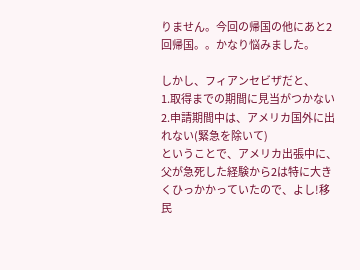りません。今回の帰国の他にあと2回帰国。。かなり悩みました。

しかし、フィアンセビザだと、
1.取得までの期間に見当がつかない
2.申請期間中は、アメリカ国外に出れない(緊急を除いて)
ということで、アメリカ出張中に、父が急死した経験から2は特に大きくひっかかっていたので、よし!移民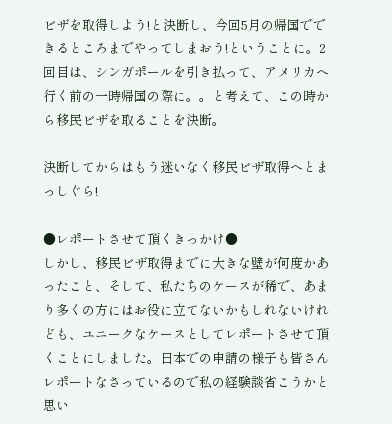ビザを取得しよう!と決断し、今回5月の帰国でできるところまでやってしまおう!ということに。2回目は、シンガポールを引き払って、アメリカへ行く前の一時帰国の際に。。と考えて、この時から移民ビザを取ることを決断。

決断してからはもう迷いなく移民ビザ取得へとまっしぐら!

●レポートさせて頂くきっかけ●
しかし、移民ビザ取得までに大きな壁が何度かあったこと、そして、私たちのケースが稀で、あまり多くの方にはお役に立てないかもしれないけれども、ユニークなケースとしてレポートさせて頂くことにしました。日本での申請の様子も皆さんレポートなさっているので私の経験談省こうかと思い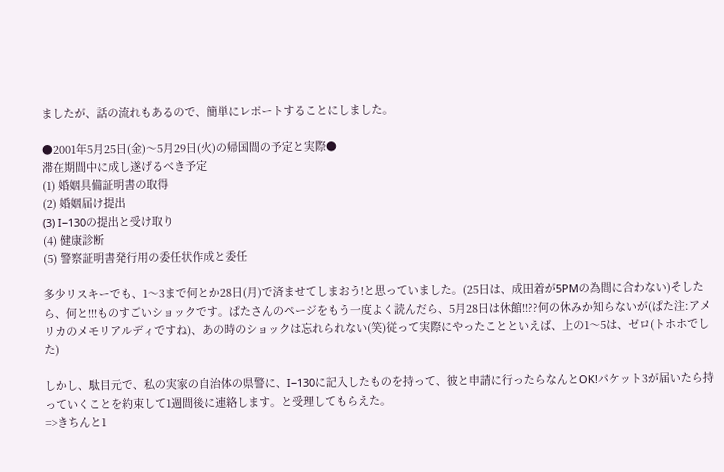ましたが、話の流れもあるので、簡単にレポートすることにしました。

●2001年5月25日(金)〜5月29日(火)の帰国間の予定と実際●
滞在期間中に成し遂げるべき予定
(1) 婚姻具備証明書の取得
(2) 婚姻届け提出
(3) I−130の提出と受け取り
(4) 健康診断
(5) 警察証明書発行用の委任状作成と委任

多少リスキーでも、1〜3まで何とか28日(月)で済ませてしまおう!と思っていました。(25日は、成田着が5PMの為間に合わない)そしたら、何と!!!ものすごいショックです。ぱたさんのページをもう一度よく読んだら、5月28日は休館!!??何の休みか知らないが(ぱた注:アメリカのメモリアルディですね)、あの時のショックは忘れられない(笑)従って実際にやったことといえば、上の1〜5は、ゼロ(トホホでした)

しかし、駄目元で、私の実家の自治体の県警に、I−130に記入したものを持って、彼と申請に行ったらなんとOK!パケット3が届いたら持っていくことを約束して1週間後に連絡します。と受理してもらえた。
=>きちんと1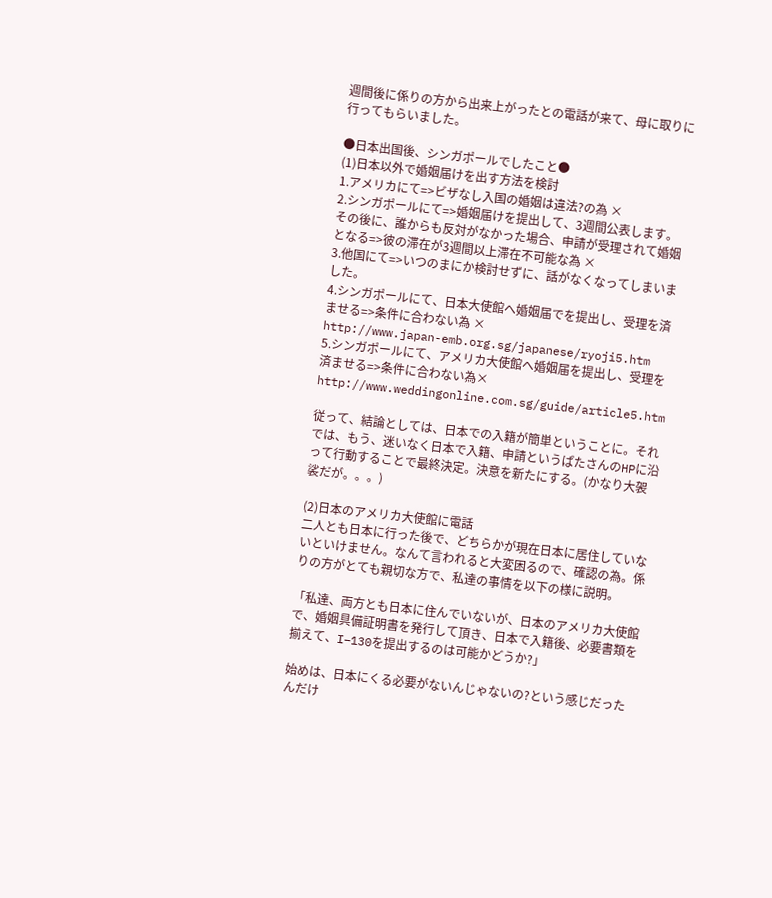週間後に係りの方から出来上がったとの電話が来て、母に取りに行ってもらいました。

●日本出国後、シンガポールでしたこと●
(1)日本以外で婚姻届けを出す方法を検討
1.アメリカにて=>ビザなし入国の婚姻は違法?の為 ×
2.シンガポールにて=>婚姻届けを提出して、3週間公表します。その後に、誰からも反対がなかった場合、申請が受理されて婚姻となる=>彼の滞在が3週間以上滞在不可能な為 ×
3.他国にて=>いつのまにか検討せずに、話がなくなってしまいました。
4.シンガポールにて、日本大使館へ婚姻届でを提出し、受理を済ませる=>条件に合わない為 ×
http://www.japan-emb.org.sg/japanese/ryoji5.htm
5.シンガポールにて、アメリカ大使館へ婚姻届を提出し、受理を済ませる=>条件に合わない為×
http://www.weddingonline.com.sg/guide/article5.htm

従って、結論としては、日本での入籍が簡単ということに。それでは、もう、迷いなく日本で入籍、申請というぱたさんのHPに沿って行動することで最終決定。決意を新たにする。(かなり大袈裟だが。。。)

(2)日本のアメリカ大使館に電話
二人とも日本に行った後で、どちらかが現在日本に居住していないといけません。なんて言われると大変困るので、確認の為。係りの方がとても親切な方で、私達の事情を以下の様に説明。

「私達、両方とも日本に住んでいないが、日本のアメリカ大使館で、婚姻具備証明書を発行して頂き、日本で入籍後、必要書類を揃えて、I−130を提出するのは可能かどうか?」

始めは、日本にくる必要がないんじゃないの?という感じだったんだけ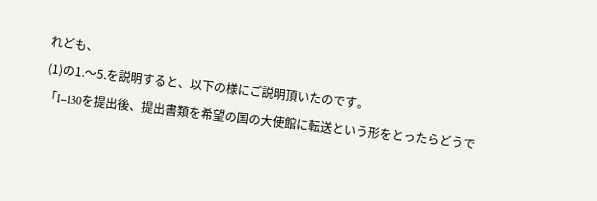れども、
(1)の1.〜5.を説明すると、以下の様にご説明頂いたのです。
「I−130を提出後、提出書類を希望の国の大使館に転送という形をとったらどうで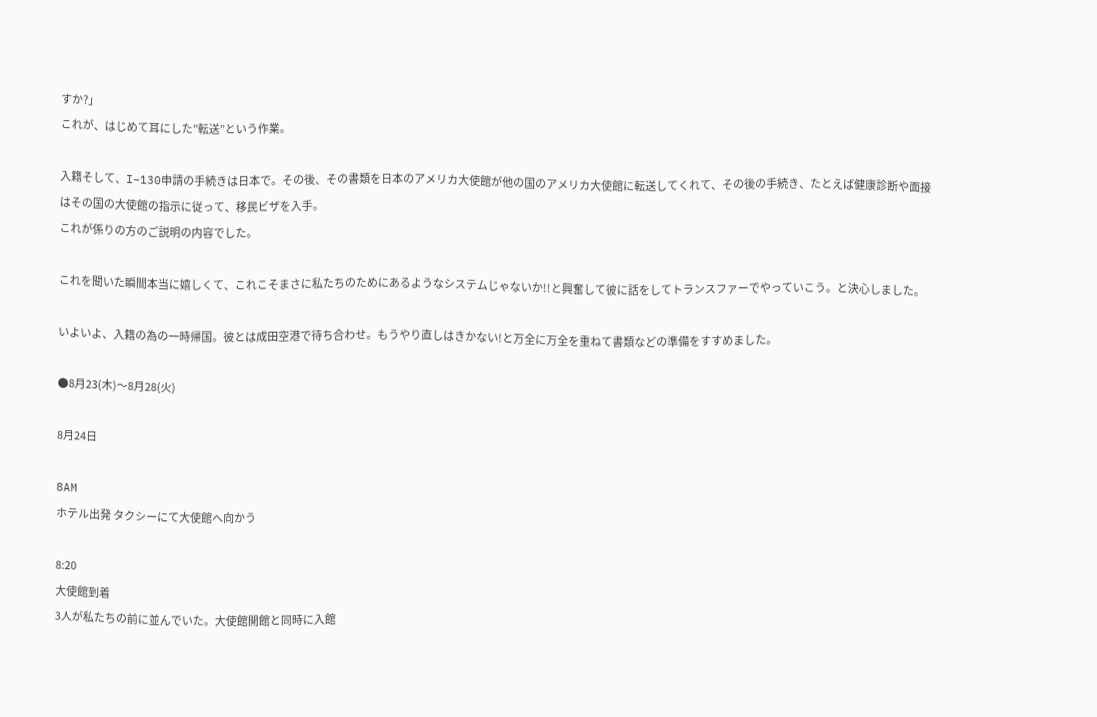すか?」
これが、はじめて耳にした”転送”という作業。

入籍そして、I−130申請の手続きは日本で。その後、その書類を日本のアメリカ大使館が他の国のアメリカ大使館に転送してくれて、その後の手続き、たとえば健康診断や面接はその国の大使館の指示に従って、移民ビザを入手。
これが係りの方のご説明の内容でした。

これを聞いた瞬間本当に嬉しくて、これこそまさに私たちのためにあるようなシステムじゃないか!!と興奮して彼に話をしてトランスファーでやっていこう。と決心しました。

いよいよ、入籍の為の一時帰国。彼とは成田空港で待ち合わせ。もうやり直しはきかない!と万全に万全を重ねて書類などの準備をすすめました。

●8月23(木)〜8月28(火)

8月24日

8AM
ホテル出発 タクシーにて大使館へ向かう

8:20
大使館到着
3人が私たちの前に並んでいた。大使館開館と同時に入館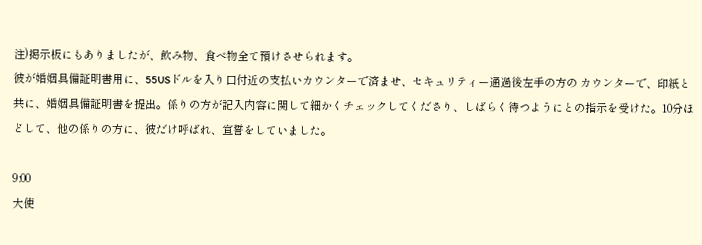注)掲示板にもありましたが、飲み物、食べ物全て預けさせられます。
彼が婚姻具備証明書用に、55USドルを入り口付近の支払いカウンターで済ませ、セキュリティー通過後左手の方の カウンターで、印紙と共に、婚姻具備証明書を提出。係りの方が記入内容に関して細かくチェックしてくださり、しばらく待つようにとの指示を受けた。10分ほどして、他の係りの方に、彼だけ呼ばれ、宣誓をしていました。

9:00
大使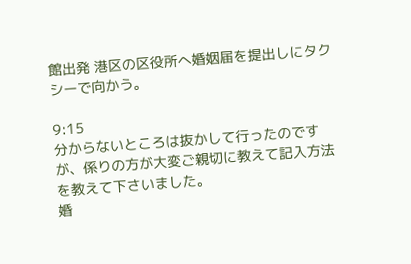館出発 港区の区役所へ婚姻届を提出しにタクシーで向かう。

9:15
分からないところは抜かして行ったのですが、係りの方が大変ご親切に教えて記入方法を教えて下さいました。
婚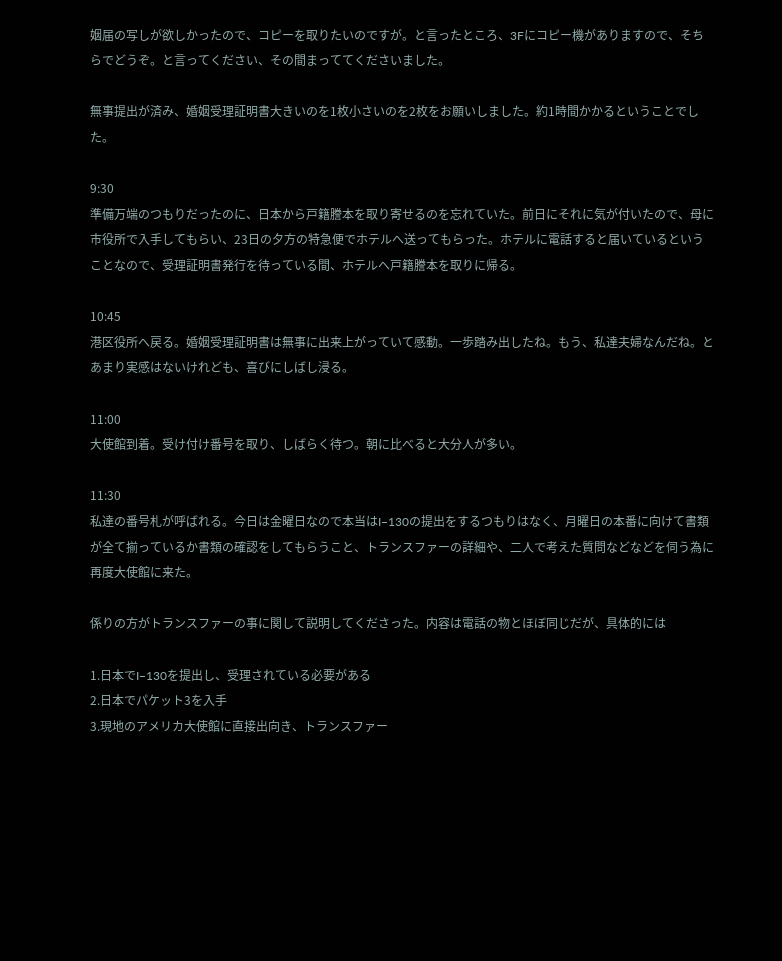姻届の写しが欲しかったので、コピーを取りたいのですが。と言ったところ、3Fにコピー機がありますので、そちらでどうぞ。と言ってください、その間まっててくださいました。

無事提出が済み、婚姻受理証明書大きいのを1枚小さいのを2枚をお願いしました。約1時間かかるということでした。

9:30
準備万端のつもりだったのに、日本から戸籍謄本を取り寄せるのを忘れていた。前日にそれに気が付いたので、母に市役所で入手してもらい、23日の夕方の特急便でホテルへ送ってもらった。ホテルに電話すると届いているということなので、受理証明書発行を待っている間、ホテルへ戸籍謄本を取りに帰る。

10:45
港区役所へ戻る。婚姻受理証明書は無事に出来上がっていて感動。一歩踏み出したね。もう、私達夫婦なんだね。とあまり実感はないけれども、喜びにしばし浸る。

11:00
大使館到着。受け付け番号を取り、しばらく待つ。朝に比べると大分人が多い。

11:30
私達の番号札が呼ばれる。今日は金曜日なので本当はI−130の提出をするつもりはなく、月曜日の本番に向けて書類が全て揃っているか書類の確認をしてもらうこと、トランスファーの詳細や、二人で考えた質問などなどを伺う為に再度大使館に来た。

係りの方がトランスファーの事に関して説明してくださった。内容は電話の物とほぼ同じだが、具体的には

1.日本でI−130を提出し、受理されている必要がある
2.日本でパケット3を入手
3.現地のアメリカ大使館に直接出向き、トランスファー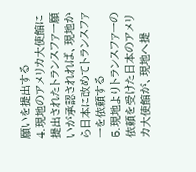願いを提出する
4.現地のアメリカ大使館に提出されたトランスファー願いが承認されれば、現地から日本に改めてトランスファーを依頼する
5.現地よりトランスファーの依頼を受けた日本のアメリカ大使館が、現地へ提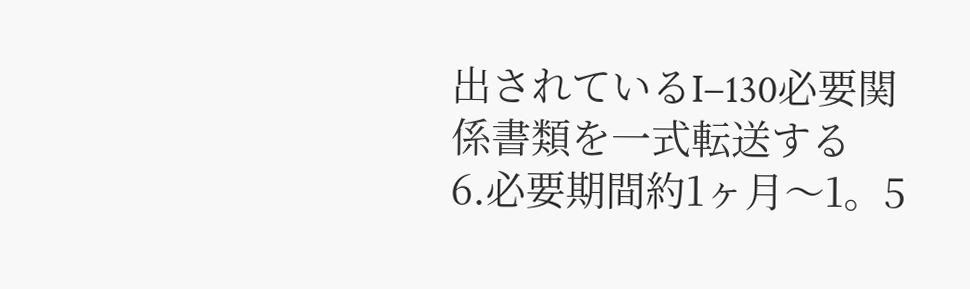出されているI−130必要関係書類を一式転送する
6.必要期間約1ヶ月〜1。5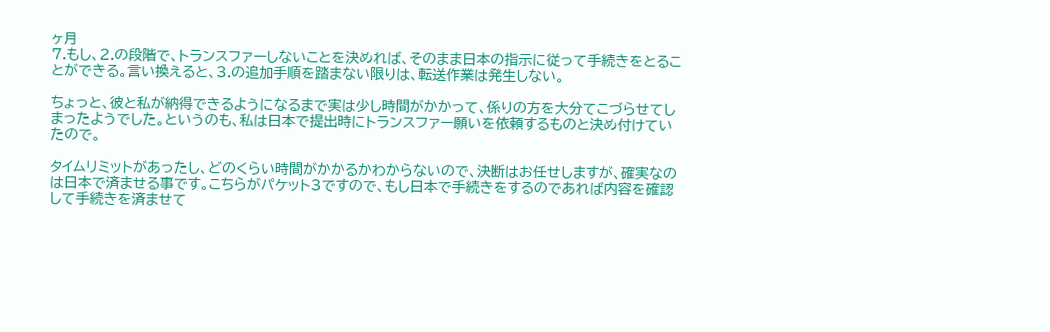ヶ月
7.もし、2.の段階で、トランスファーしないことを決めれば、そのまま日本の指示に従って手続きをとることができる。言い換えると、3.の追加手順を踏まない限りは、転送作業は発生しない。

ちょっと、彼と私が納得できるようになるまで実は少し時間がかかって、係りの方を大分てこづらせてしまったようでした。というのも、私は日本で提出時にトランスファー願いを依頼するものと決め付けていたので。

タイムリミットがあったし、どのくらい時間がかかるかわからないので、決断はお任せしますが、確実なのは日本で済ませる事です。こちらがパケット3ですので、もし日本で手続きをするのであれば内容を確認して手続きを済ませて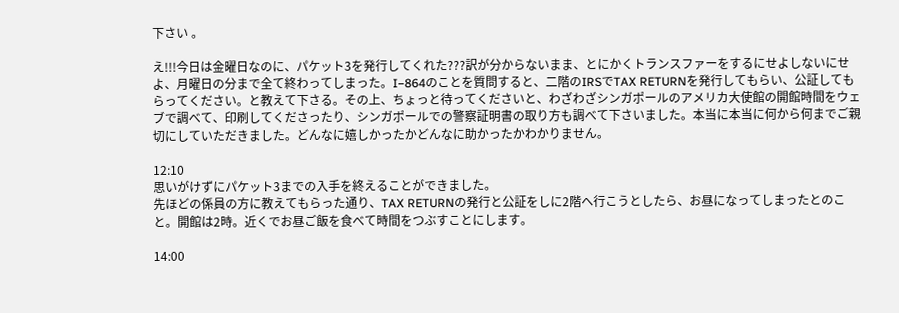下さい 。

え!!!今日は金曜日なのに、パケット3を発行してくれた???訳が分からないまま、とにかくトランスファーをするにせよしないにせよ、月曜日の分まで全て終わってしまった。I−864のことを質問すると、二階のIRSでTAX RETURNを発行してもらい、公証してもらってください。と教えて下さる。その上、ちょっと待ってくださいと、わざわざシンガポールのアメリカ大使館の開館時間をウェブで調べて、印刷してくださったり、シンガポールでの警察証明書の取り方も調べて下さいました。本当に本当に何から何までご親切にしていただきました。どんなに嬉しかったかどんなに助かったかわかりません。

12:10
思いがけずにパケット3までの入手を終えることができました。
先ほどの係員の方に教えてもらった通り、TAX RETURNの発行と公証をしに2階へ行こうとしたら、お昼になってしまったとのこと。開館は2時。近くでお昼ご飯を食べて時間をつぶすことにします。

14:00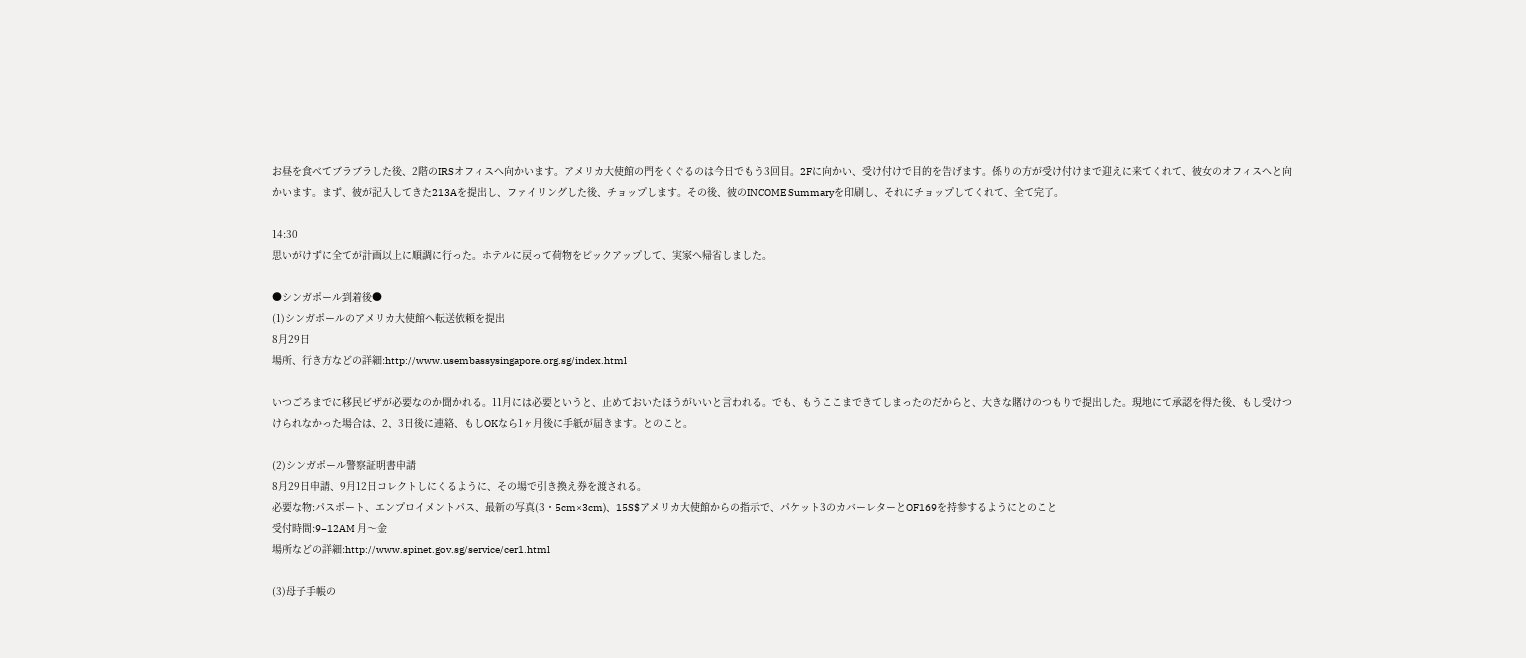お昼を食べてブラブラした後、2階のIRSオフィスへ向かいます。アメリカ大使館の門をくぐるのは今日でもう3回目。2Fに向かい、受け付けで目的を告げます。係りの方が受け付けまで迎えに来てくれて、彼女のオフィスへと向かいます。まず、彼が記入してきた213Aを提出し、ファイリングした後、チョップします。その後、彼のINCOME Summaryを印刷し、それにチョップしてくれて、全て完了。

14:30
思いがけずに全てが計画以上に順調に行った。ホテルに戻って荷物をピックアップして、実家へ帰省しました。

●シンガポール到着後●
(1)シンガポールのアメリカ大使館へ転送依頼を提出
8月29日
場所、行き方などの詳細:http://www.usembassysingapore.org.sg/index.html

いつごろまでに移民ビザが必要なのか聞かれる。11月には必要というと、止めておいたほうがいいと言われる。でも、もうここまできてしまったのだからと、大きな賭けのつもりで提出した。現地にて承認を得た後、もし受けつけられなかった場合は、2、3日後に連絡、もしOKなら1ヶ月後に手紙が届きます。とのこと。

(2)シンガポール警察証明書申請
8月29日申請、9月12日コレクトしにくるように、その場で引き換え券を渡される。
必要な物:パスポート、エンプロイメントパス、最新の写真(3・5cm×3cm)、15S$アメリカ大使館からの指示で、パケット3のカバーレターとOF169を持参するようにとのこと
受付時間:9−12AM 月〜金
場所などの詳細:http://www.spinet.gov.sg/service/cer1.html

(3)母子手帳の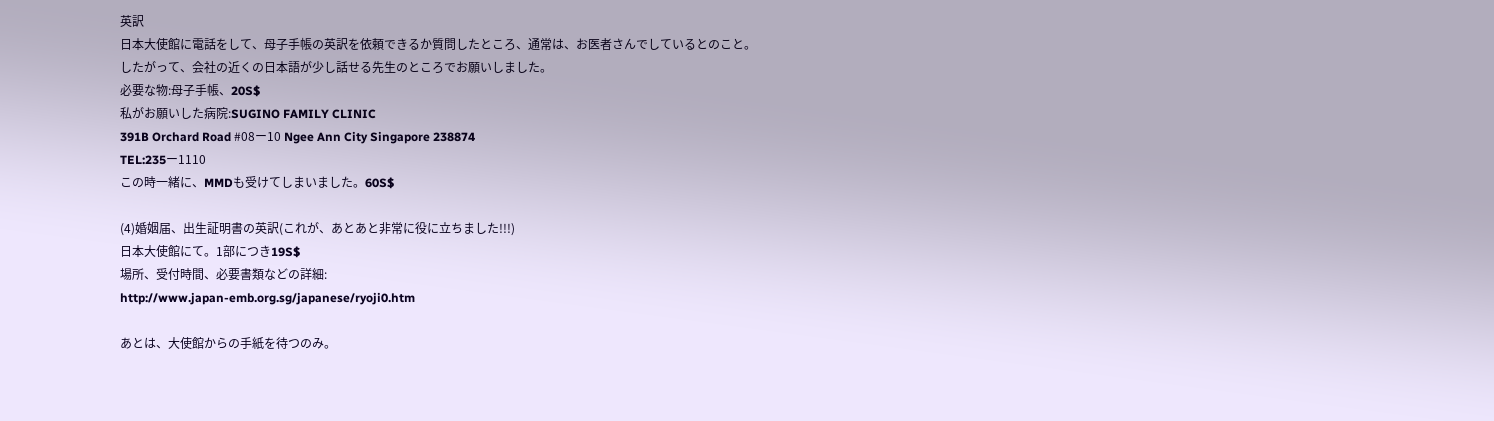英訳
日本大使館に電話をして、母子手帳の英訳を依頼できるか質問したところ、通常は、お医者さんでしているとのこと。
したがって、会社の近くの日本語が少し話せる先生のところでお願いしました。
必要な物:母子手帳、20S$
私がお願いした病院:SUGINO FAMILY CLINIC
391B Orchard Road #08ー10 Ngee Ann City Singapore 238874
TEL:235ー1110
この時一緒に、MMDも受けてしまいました。60S$

(4)婚姻届、出生証明書の英訳(これが、あとあと非常に役に立ちました!!!)
日本大使館にて。1部につき19S$
場所、受付時間、必要書類などの詳細:
http://www.japan-emb.org.sg/japanese/ryoji0.htm

あとは、大使館からの手紙を待つのみ。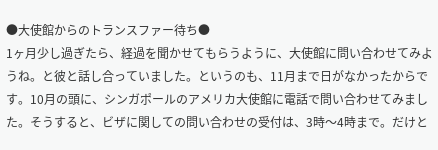●大使館からのトランスファー待ち●
1ヶ月少し過ぎたら、経過を聞かせてもらうように、大使館に問い合わせてみようね。と彼と話し合っていました。というのも、11月まで日がなかったからです。10月の頭に、シンガポールのアメリカ大使館に電話で問い合わせてみました。そうすると、ビザに関しての問い合わせの受付は、3時〜4時まで。だけと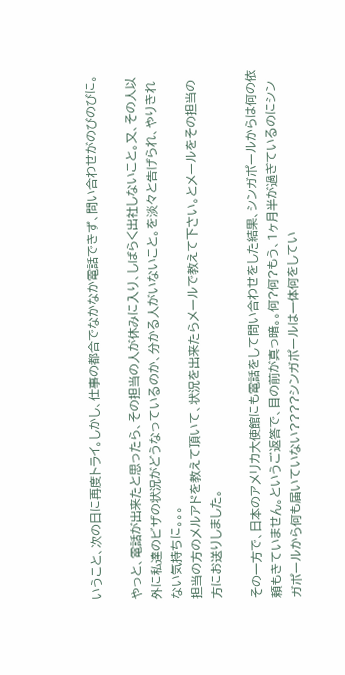いうこと、次の日に再度トライ。しかし、仕事の都合でなかなか電話できず、問い合わせがのびのびに。

やっと、電話が出来たと思ったら、その担当の人が休みに入り、しばらく出社しないこと。又、その人以外に私達のビザの状況がどうなっているのか、分かる人がいないこと。を淡々と告げられ、やりきれない気持ちに。。。
担当の方のメルアドを教えて頂いて、状況を出来たらメールで教えて下さい。とメールをその担当の方にお送りしました。

その一方で、日本のアメリカ大使館にも電話をして問い合わせをした結果、シンガポールからは何の依頼もきていません。というご返答で、目の前が真っ暗。。何?何?もう、1ヶ月半が過ぎているのにシンガポールから何も届いていない????シンガポールは一体何をしてい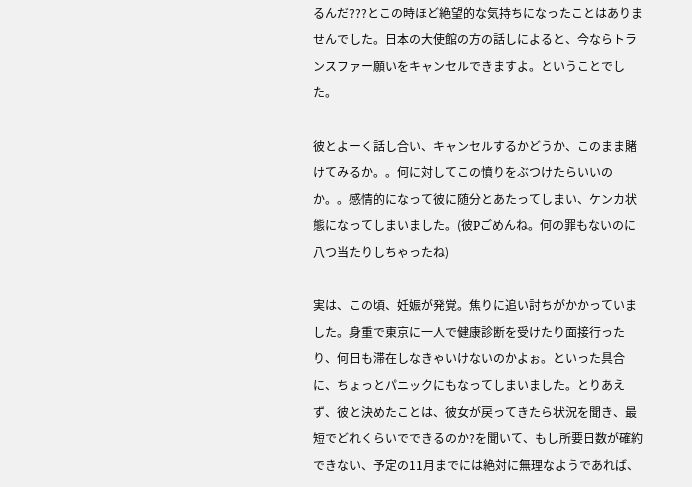るんだ???とこの時ほど絶望的な気持ちになったことはありませんでした。日本の大使館の方の話しによると、今ならトランスファー願いをキャンセルできますよ。ということでした。

彼とよーく話し合い、キャンセルするかどうか、このまま賭けてみるか。。何に対してこの憤りをぶつけたらいいのか。。感情的になって彼に随分とあたってしまい、ケンカ状態になってしまいました。(彼Pごめんね。何の罪もないのに八つ当たりしちゃったね)

実は、この頃、妊娠が発覚。焦りに追い討ちがかかっていました。身重で東京に一人で健康診断を受けたり面接行ったり、何日も滞在しなきゃいけないのかよぉ。といった具合に、ちょっとパニックにもなってしまいました。とりあえず、彼と決めたことは、彼女が戻ってきたら状況を聞き、最短でどれくらいでできるのか?を聞いて、もし所要日数が確約できない、予定の11月までには絶対に無理なようであれば、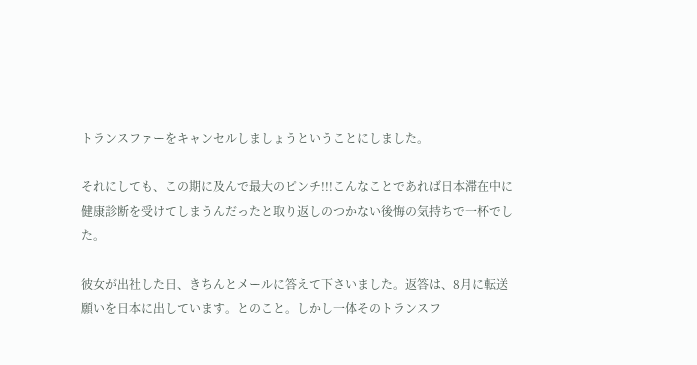トランスファーをキャンセルしましょうということにしました。

それにしても、この期に及んで最大のピンチ!!!こんなことであれば日本滞在中に健康診断を受けてしまうんだったと取り返しのつかない後悔の気持ちで一杯でした。

彼女が出社した日、きちんとメールに答えて下さいました。返答は、8月に転送願いを日本に出しています。とのこと。しかし一体そのトランスフ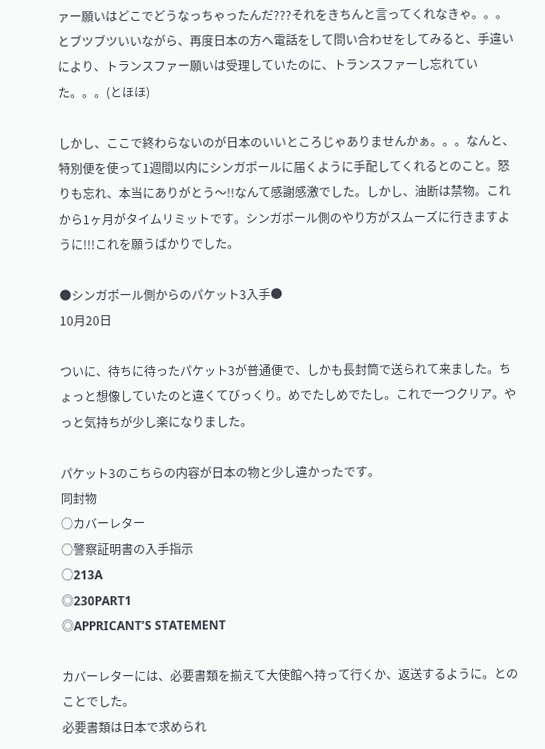ァー願いはどこでどうなっちゃったんだ???それをきちんと言ってくれなきゃ。。。
とブツブツいいながら、再度日本の方へ電話をして問い合わせをしてみると、手違いにより、トランスファー願いは受理していたのに、トランスファーし忘れていた。。。(とほほ)

しかし、ここで終わらないのが日本のいいところじゃありませんかぁ。。。なんと、特別便を使って1週間以内にシンガポールに届くように手配してくれるとのこと。怒りも忘れ、本当にありがとう〜!!なんて感謝感激でした。しかし、油断は禁物。これから1ヶ月がタイムリミットです。シンガポール側のやり方がスムーズに行きますように!!!これを願うばかりでした。

●シンガポール側からのパケット3入手●
10月20日

ついに、待ちに待ったパケット3が普通便で、しかも長封筒で送られて来ました。ちょっと想像していたのと違くてびっくり。めでたしめでたし。これで一つクリア。やっと気持ちが少し楽になりました。

パケット3のこちらの内容が日本の物と少し違かったです。
同封物
○カバーレター
○警察証明書の入手指示
○213A
◎230PART1
◎APPRICANT’S STATEMENT

カバーレターには、必要書類を揃えて大使館へ持って行くか、返送するように。とのことでした。
必要書類は日本で求められ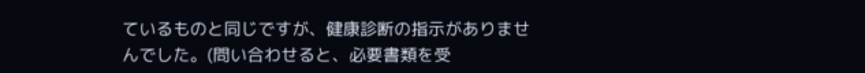ているものと同じですが、健康診断の指示がありませ
んでした。(問い合わせると、必要書類を受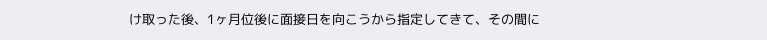け取った後、1ヶ月位後に面接日を向こうから指定してきて、その間に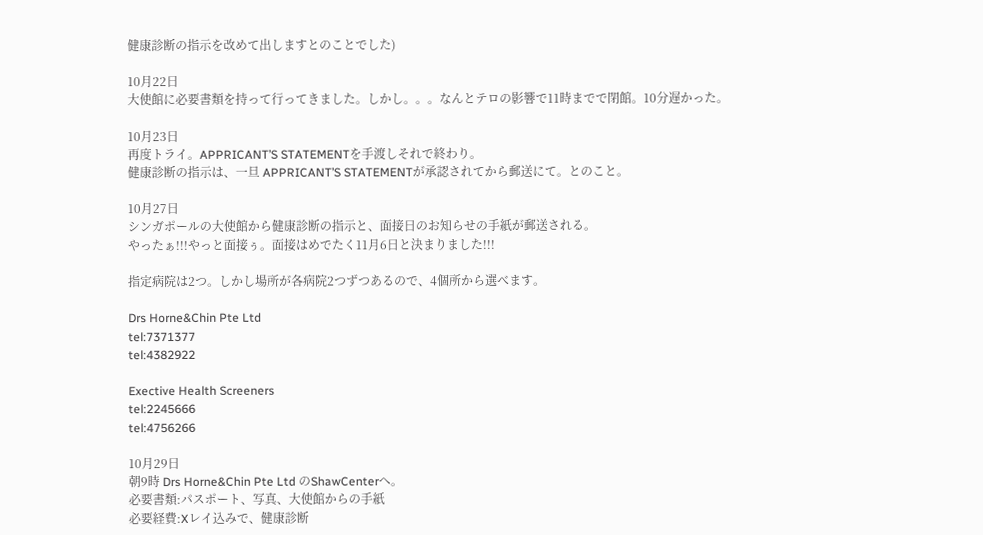健康診断の指示を改めて出しますとのことでした)

10月22日
大使館に必要書類を持って行ってきました。しかし。。。なんとテロの影響で11時までで閉館。10分遅かった。

10月23日
再度トライ。APPRICANT’S STATEMENTを手渡しそれで終わり。
健康診断の指示は、一旦 APPRICANT’S STATEMENTが承認されてから郵送にて。とのこと。

10月27日
シンガポールの大使館から健康診断の指示と、面接日のお知らせの手紙が郵送される。
やったぁ!!!やっと面接ぅ。面接はめでたく11月6日と決まりました!!!

指定病院は2つ。しかし場所が各病院2つずつあるので、4個所から選べます。

Drs Horne&Chin Pte Ltd
tel:7371377
tel:4382922

Exective Health Screeners
tel:2245666
tel:4756266

10月29日
朝9時 Drs Horne&Chin Pte Ltd のShawCenterへ。
必要書類:パスポート、写真、大使館からの手紙
必要経費:Xレイ込みで、健康診断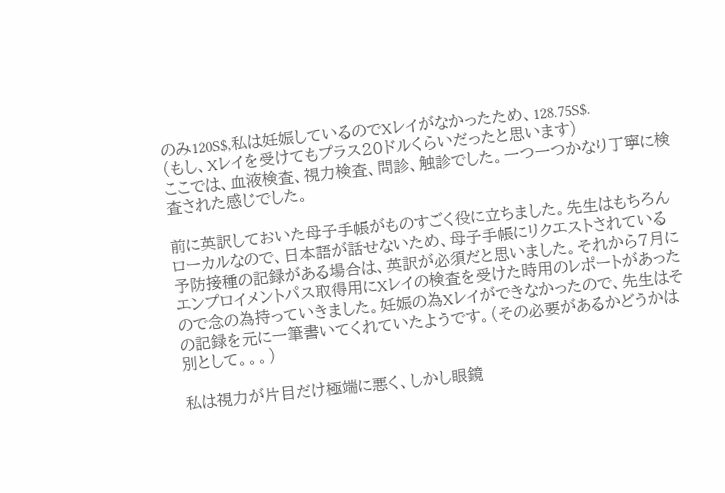のみ120S$,私は妊娠しているのでXレイがなかったため、128.75S$.
(もし、Xレイを受けてもプラス20ドルくらいだったと思います)
ここでは、血液検査、視力検査、問診、触診でした。一つ一つかなり丁寧に検査された感じでした。

前に英訳しておいた母子手帳がものすごく役に立ちました。先生はもちろんローカルなので、日本語が話せないため、母子手帳にリクエストされている予防接種の記録がある場合は、英訳が必須だと思いました。それから7月にエンプロイメントパス取得用にXレイの検査を受けた時用のレポートがあったので念の為持っていきました。妊娠の為Xレイができなかったので、先生はその記録を元に一筆書いてくれていたようです。(その必要があるかどうかは別として。。。)

私は視力が片目だけ極端に悪く、しかし眼鏡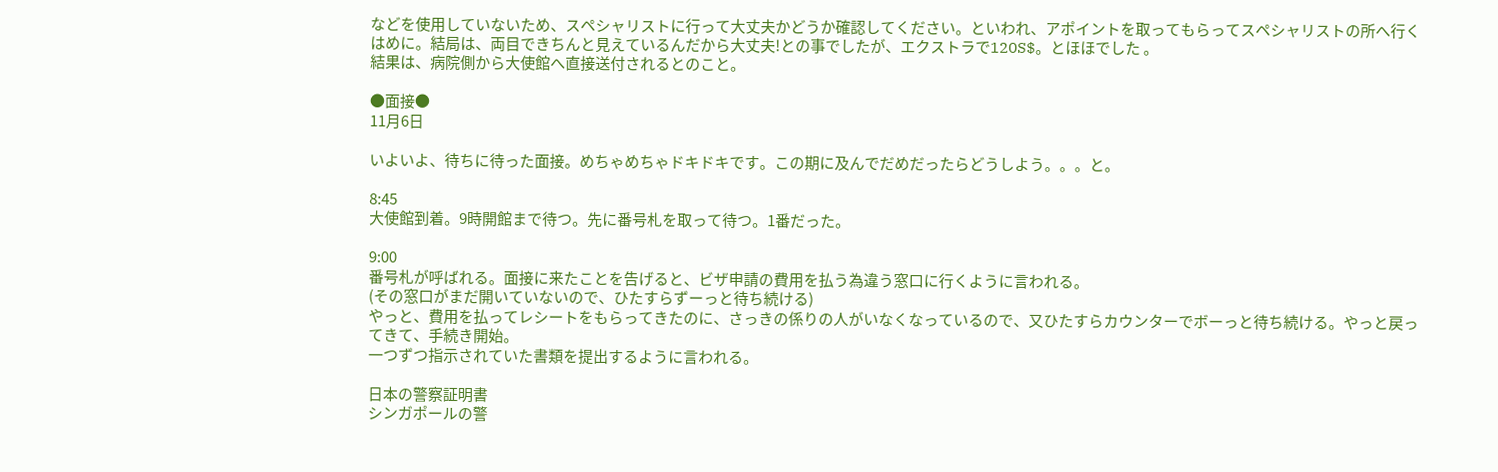などを使用していないため、スペシャリストに行って大丈夫かどうか確認してください。といわれ、アポイントを取ってもらってスペシャリストの所へ行くはめに。結局は、両目できちんと見えているんだから大丈夫!との事でしたが、エクストラで120S$。とほほでした 。
結果は、病院側から大使館へ直接送付されるとのこと。

●面接●
11月6日

いよいよ、待ちに待った面接。めちゃめちゃドキドキです。この期に及んでだめだったらどうしよう。。。と。

8:45
大使館到着。9時開館まで待つ。先に番号札を取って待つ。1番だった。

9:00
番号札が呼ばれる。面接に来たことを告げると、ビザ申請の費用を払う為違う窓口に行くように言われる。
(その窓口がまだ開いていないので、ひたすらずーっと待ち続ける)
やっと、費用を払ってレシートをもらってきたのに、さっきの係りの人がいなくなっているので、又ひたすらカウンターでボーっと待ち続ける。やっと戻ってきて、手続き開始。
一つずつ指示されていた書類を提出するように言われる。

日本の警察証明書
シンガポールの警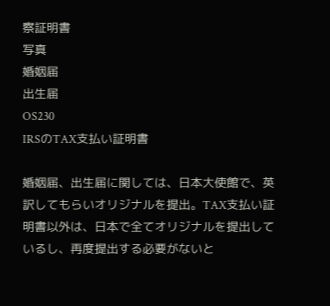察証明書
写真
婚姻届
出生届
OS230
IRSのTAX支払い証明書

婚姻届、出生届に関しては、日本大使館で、英訳してもらいオリジナルを提出。TAX支払い証明書以外は、日本で全てオリジナルを提出しているし、再度提出する必要がないと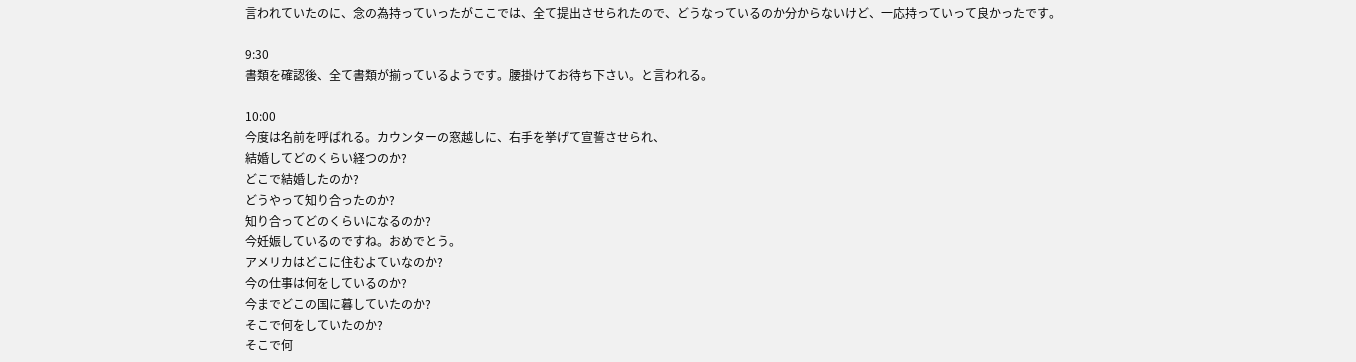言われていたのに、念の為持っていったがここでは、全て提出させられたので、どうなっているのか分からないけど、一応持っていって良かったです。

9:30
書類を確認後、全て書類が揃っているようです。腰掛けてお待ち下さい。と言われる。

10:00
今度は名前を呼ばれる。カウンターの窓越しに、右手を挙げて宣誓させられ、
結婚してどのくらい経つのか?
どこで結婚したのか?
どうやって知り合ったのか?
知り合ってどのくらいになるのか?
今妊娠しているのですね。おめでとう。
アメリカはどこに住むよていなのか?
今の仕事は何をしているのか?
今までどこの国に暮していたのか?
そこで何をしていたのか?
そこで何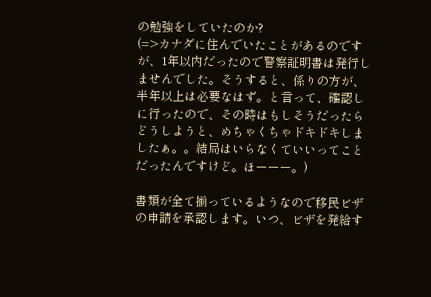の勉強をしていたのか?
(=>カナダに住んでいたことがあるのですが、1年以内だったので警察証明書は発行しませんでした。そうすると、係りの方が、半年以上は必要なはず。と言って、確認しに行ったので、その時はもしそうだったらどうしようと、めちゃくちゃドキドキしましたぁ。。結局はいらなくていいってことだったんですけど。ほーーー。)

書類が全て揃っているようなので移民ビザの申請を承認します。いつ、ビザを発給す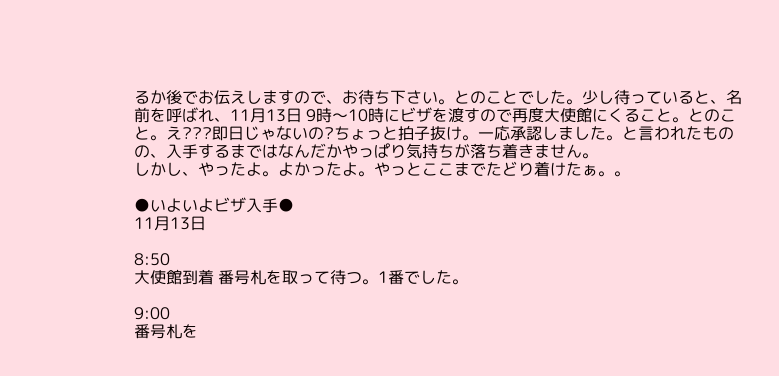るか後でお伝えしますので、お待ち下さい。とのことでした。少し待っていると、名前を呼ばれ、11月13日 9時〜10時にビザを渡すので再度大使館にくること。とのこと。え???即日じゃないの?ちょっと拍子抜け。一応承認しました。と言われたものの、入手するまではなんだかやっぱり気持ちが落ち着きません。
しかし、やったよ。よかったよ。やっとここまでたどり着けたぁ。。

●いよいよビザ入手●
11月13日

8:50
大使館到着 番号札を取って待つ。1番でした。

9:00
番号札を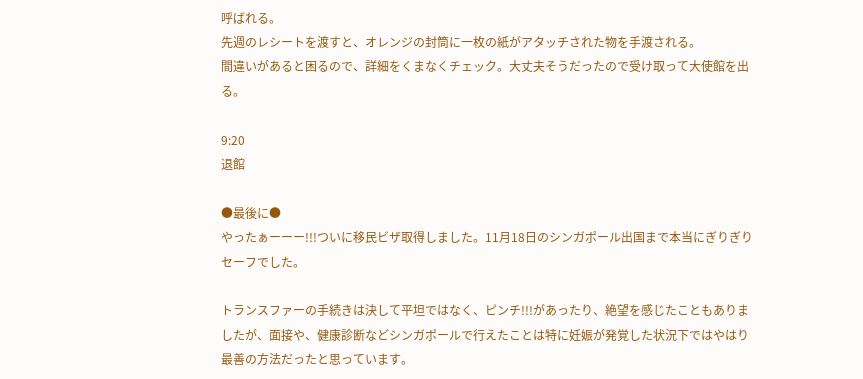呼ばれる。
先週のレシートを渡すと、オレンジの封筒に一枚の紙がアタッチされた物を手渡される。
間違いがあると困るので、詳細をくまなくチェック。大丈夫そうだったので受け取って大使館を出る。

9:20
退館

●最後に●
やったぁーーー!!!ついに移民ビザ取得しました。11月18日のシンガポール出国まで本当にぎりぎりセーフでした。

トランスファーの手続きは決して平坦ではなく、ピンチ!!!があったり、絶望を感じたこともありましたが、面接や、健康診断などシンガポールで行えたことは特に妊娠が発覚した状況下ではやはり最善の方法だったと思っています。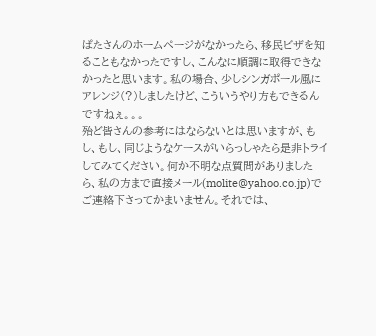ぱたさんのホームページがなかったら、移民ビザを知ることもなかったですし、こんなに順調に取得できなかったと思います。私の場合、少しシンガポール風にアレンジ(?)しましたけど、こういうやり方もできるんですねぇ。。。
殆ど皆さんの参考にはならないとは思いますが、もし、もし、同じようなケースがいらっしゃたら是非トライしてみてください。何か不明な点質問がありましたら、私の方まで直接メール(molite@yahoo.co.jp)でご連絡下さってかまいません。それでは、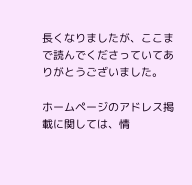長くなりましたが、ここまで読んでくださっていてありがとうございました。

ホームページのアドレス掲載に関しては、情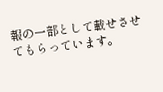報の一部として載せさせてもらっています。